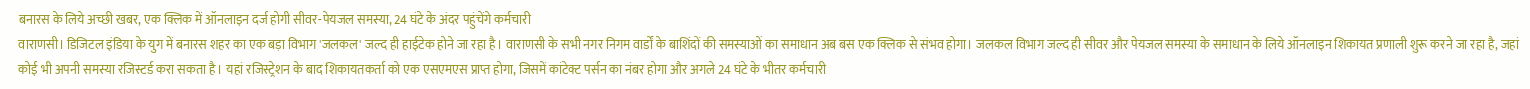बनारस के लिये अच्छी खबर, एक क्लिक में ऑनलाइन दर्ज होगी सीवर-पेयजल समस्या, 24 घंटे के अंदर पहुंचेंगे कर्मचारी
वाराणसी। डिजिटल इंडिया के युग में बनारस शहर का एक बड़ा विभाग 'जलकल' जल्द ही हाईटेक होने जा रहा है। वाराणसी के सभी नगर निगम वार्डों के बाशिंदों की समस्याओं का समाधान अब बस एक क्लिक से संभव होगा। जलकल विभाग जल्द ही सीवर और पेयजल समस्या के समाधान के लिये ऑनलाइन शिकायत प्रणाली शुरू करने जा रहा है, जहां कोई भी अपनी समस्या रजिस्टर्ड करा सकता है। यहां रजिस्ट्रेशन के बाद शिकायतकर्ता को एक एसएमएस प्राप्त होगा, जिसमें कांटेक्ट पर्सन का नंबर होगा और अगले 24 घंटे के भीतर कर्मचारी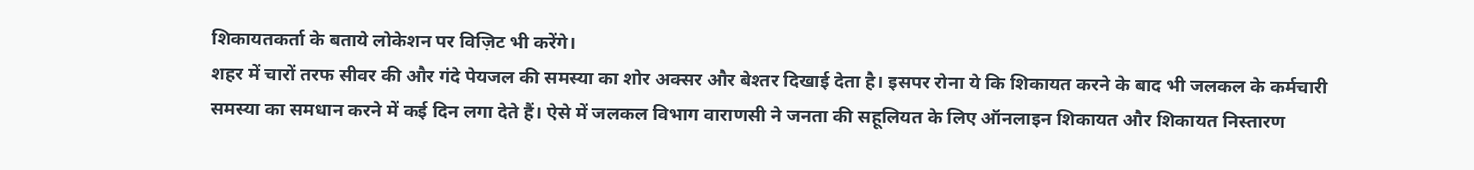शिकायतकर्ता के बताये लोकेशन पर विज़िट भी करेंगे।
शहर में चारों तरफ सीवर की और गंदे पेयजल की समस्या का शोर अक्सर और बेश्तर दिखाई देता है। इसपर रोना ये कि शिकायत करने के बाद भी जलकल के कर्मचारी समस्या का समधान करने में कई दिन लगा देते हैं। ऐसे में जलकल विभाग वाराणसी ने जनता की सहूलियत के लिए ऑनलाइन शिकायत और शिकायत निस्तारण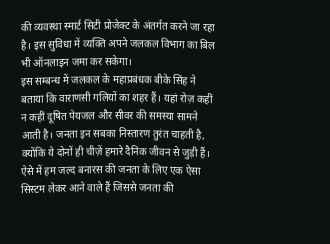की व्यवस्था स्मार्ट सिटी प्रोजेक्ट के अंतर्गत करने जा रहा है। इस सुविधा में व्यक्ति अपने जलकल विभाग का बिल भी ऑनलाइन जमा कर सकेगा।
इस सम्बन्ध में जलकल के महाप्रबंधक बीके सिंह ने बताया कि वाराणसी गलियों का शहर हैं। यहां रोज़ कहीं न कहीं दूषित पेयजल और सीवर की समस्या सामने आती है। जनता इन सबका निस्तारण तुरंत चाहती है, क्योंकि ये दोनों ही चीज़ें हमारे दैनिक जीवन से जुड़ी हैं। ऐसे में हम जल्द बनारस की जनता के लिए एक ऐसा सिस्टम लेकर आने वाले हैं जिससे जनता की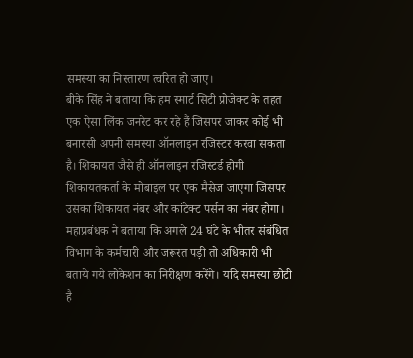समस्या का निस्तारण त्वरित हो जाए।
बीके सिंह ने बताया कि हम स्मार्ट सिटी प्रोजेक्ट के तहत एक ऐसा लिंक जनरेट कर रहे हैं जिसपर जाकर कोई भी बनारसी अपनी समस्या ऑनलाइन रजिस्टर करवा सकता है। शिकायत जैसे ही ऑनलाइन रजिस्टर्ड होगी शिकायतकर्ता के मोबाइल पर एक मैसेज जाएगा जिसपर उसका शिकायत नंबर और कांटेक्ट पर्सन का नंबर होगा।
महाप्रबंधक ने बताया कि अगले 24 घंटे के भीतर संबंधित विभाग के कर्मचारी और जरूरत पड़ी तो अधिकारी भी बताये गये लोकेशन का निरीक्षण करेंगे। यदि समस्या छोटी है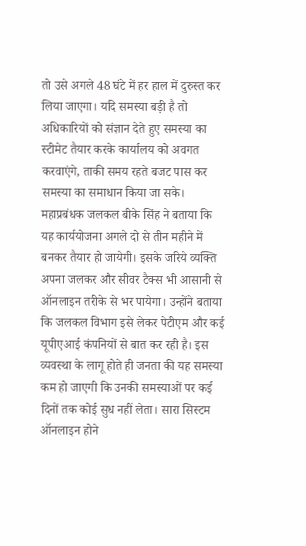तो उसे अगले 48 घंटे में हर हाल में दुरुस्त कर लिया जाएगा। यदि समस्या बड़ी है तो अधिकारियों को संज्ञान देते हुए समस्या का स्टीमेट तैयार करके कार्यालय को अवगत करवाएंगे, ताकी समय रहते बजट पास कर समस्या का समाधान किया जा सके।
महाप्रबंधक जलकल बीके सिंह ने बताया कि यह कार्ययोजना अगले दो से तीन महीने में बनकर तैयार हो जायेगी। इसके जरिये व्यक्ति अपना जलकर और सीवर टैक्स भी आसानी से ऑनलाइन तरीके से भर पायेगा। उन्होंने बताया कि जलकल विभाग इसे लेकर पेटीएम और कई यूपीएआई कंपनियों से बात कर रही है। इस व्यवस्था के लागू होते ही जनता की यह समस्या कम हो जाएगी कि उनकी समस्याओं पर कई दिनों तक कोई सुध नहीं लेता। सारा सिस्टम ऑनलाइन होने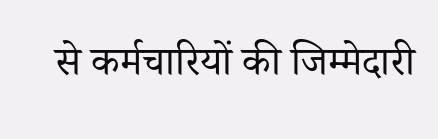से कर्मचारियों की जिम्मेदारी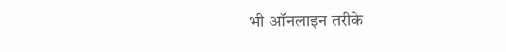भी ऑनलाइन तरीके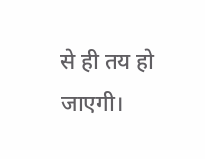से ही तय हो जाएगी।